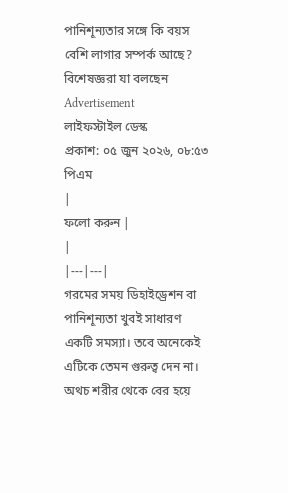পানিশূন্যতার সঙ্গে কি বয়স বেশি লাগার সম্পর্ক আছে? বিশেষজ্ঞরা যা বলছেন
Advertisement
লাইফস্টাইল ডেস্ক
প্রকাশ: ০৫ জুন ২০২৬, ০৮:৫৩ পিএম
|
ফলো করুন |
|
|---|---|
গরমের সময় ডিহাইড্রেশন বা পানিশূন্যতা খুবই সাধারণ একটি সমস্যা। তবে অনেকেই এটিকে তেমন গুরুত্ব দেন না। অথচ শরীর থেকে বের হয়ে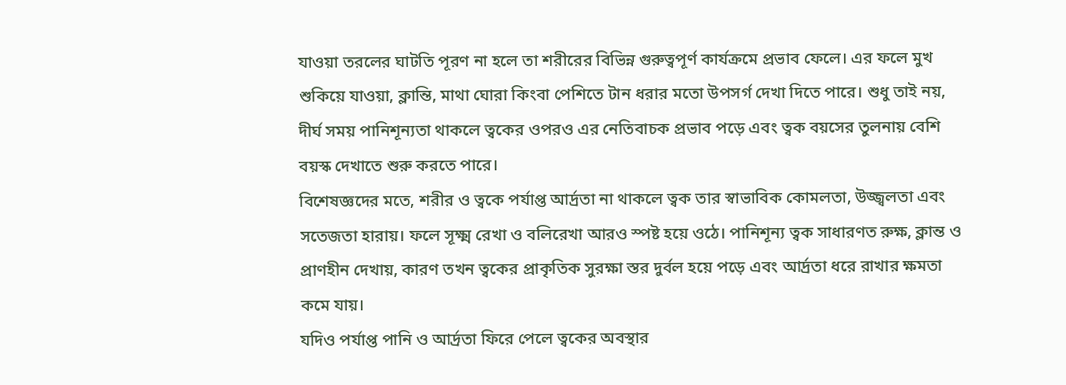যাওয়া তরলের ঘাটতি পূরণ না হলে তা শরীরের বিভিন্ন গুরুত্বপূর্ণ কার্যক্রমে প্রভাব ফেলে। এর ফলে মুখ শুকিয়ে যাওয়া, ক্লান্তি, মাথা ঘোরা কিংবা পেশিতে টান ধরার মতো উপসর্গ দেখা দিতে পারে। শুধু তাই নয়, দীর্ঘ সময় পানিশূন্যতা থাকলে ত্বকের ওপরও এর নেতিবাচক প্রভাব পড়ে এবং ত্বক বয়সের তুলনায় বেশি বয়স্ক দেখাতে শুরু করতে পারে।
বিশেষজ্ঞদের মতে, শরীর ও ত্বকে পর্যাপ্ত আর্দ্রতা না থাকলে ত্বক তার স্বাভাবিক কোমলতা, উজ্জ্বলতা এবং সতেজতা হারায়। ফলে সূক্ষ্ম রেখা ও বলিরেখা আরও স্পষ্ট হয়ে ওঠে। পানিশূন্য ত্বক সাধারণত রুক্ষ, ক্লান্ত ও প্রাণহীন দেখায়, কারণ তখন ত্বকের প্রাকৃতিক সুরক্ষা স্তর দুর্বল হয়ে পড়ে এবং আর্দ্রতা ধরে রাখার ক্ষমতা কমে যায়।
যদিও পর্যাপ্ত পানি ও আর্দ্রতা ফিরে পেলে ত্বকের অবস্থার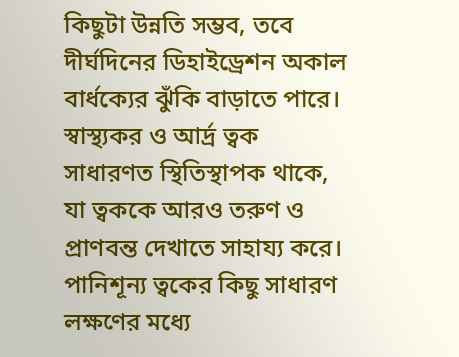কিছুটা উন্নতি সম্ভব, তবে দীর্ঘদিনের ডিহাইড্রেশন অকাল বার্ধক্যের ঝুঁকি বাড়াতে পারে। স্বাস্থ্যকর ও আর্দ্র ত্বক সাধারণত স্থিতিস্থাপক থাকে, যা ত্বককে আরও তরুণ ও প্রাণবন্ত দেখাতে সাহায্য করে।
পানিশূন্য ত্বকের কিছু সাধারণ লক্ষণের মধ্যে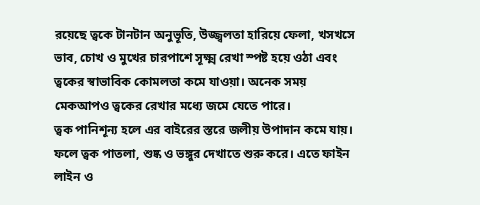রয়েছে ত্বকে টানটান অনুভূতি, উজ্জ্বলতা হারিয়ে ফেলা, খসখসে ভাব, চোখ ও মুখের চারপাশে সূক্ষ্ম রেখা স্পষ্ট হয়ে ওঠা এবং ত্বকের স্বাভাবিক কোমলতা কমে যাওয়া। অনেক সময় মেকআপও ত্বকের রেখার মধ্যে জমে যেতে পারে।
ত্বক পানিশূন্য হলে এর বাইরের স্তরে জলীয় উপাদান কমে যায়। ফলে ত্বক পাতলা, শুষ্ক ও ভঙ্গুর দেখাতে শুরু করে। এতে ফাইন লাইন ও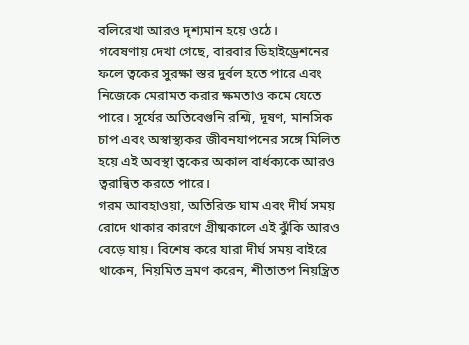বলিরেখা আরও দৃশ্যমান হয়ে ওঠে।
গবেষণায় দেখা গেছে, বারবার ডিহাইড্রেশনের ফলে ত্বকের সুরক্ষা স্তর দুর্বল হতে পারে এবং নিজেকে মেরামত করার ক্ষমতাও কমে যেতে পারে। সূর্যের অতিবেগুনি রশ্মি, দূষণ, মানসিক চাপ এবং অস্বাস্থ্যকর জীবনযাপনের সঙ্গে মিলিত হয়ে এই অবস্থা ত্বকের অকাল বার্ধক্যকে আরও ত্বরান্বিত করতে পারে।
গরম আবহাওয়া, অতিরিক্ত ঘাম এবং দীর্ঘ সময় রোদে থাকার কারণে গ্রীষ্মকালে এই ঝুঁকি আরও বেড়ে যায়। বিশেষ করে যারা দীর্ঘ সময় বাইরে থাকেন, নিয়মিত ভ্রমণ করেন, শীতাতপ নিয়ন্ত্রিত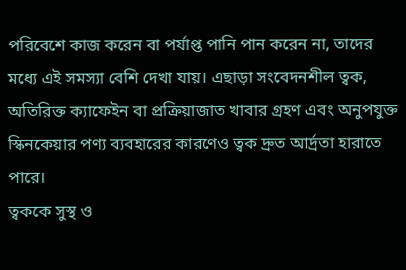পরিবেশে কাজ করেন বা পর্যাপ্ত পানি পান করেন না, তাদের মধ্যে এই সমস্যা বেশি দেখা যায়। এছাড়া সংবেদনশীল ত্বক, অতিরিক্ত ক্যাফেইন বা প্রক্রিয়াজাত খাবার গ্রহণ এবং অনুপযুক্ত স্কিনকেয়ার পণ্য ব্যবহারের কারণেও ত্বক দ্রুত আর্দ্রতা হারাতে পারে।
ত্বককে সুস্থ ও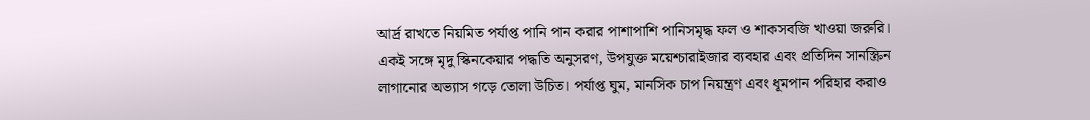আর্দ্র রাখতে নিয়মিত পর্যাপ্ত পানি পান করার পাশাপাশি পানিসমৃদ্ধ ফল ও শাকসবজি খাওয়া জরুরি। একই সঙ্গে মৃদু স্কিনকেয়ার পদ্ধতি অনুসরণ, উপযুক্ত ময়েশ্চারাইজার ব্যবহার এবং প্রতিদিন সানস্ক্রিন লাগানোর অভ্যাস গড়ে তোলা উচিত। পর্যাপ্ত ঘুম, মানসিক চাপ নিয়ন্ত্রণ এবং ধূমপান পরিহার করাও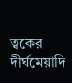ত্বকের দীর্ঘমেয়াদি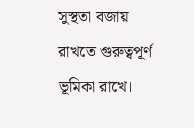সুস্থতা বজায় রাখতে গুরুত্বপূর্ণ ভূমিকা রাখে।